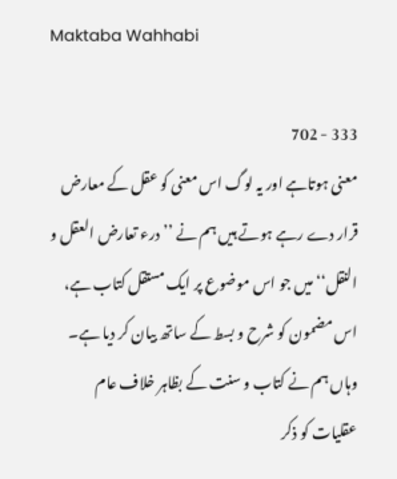Maktaba Wahhabi

333 - 702
معنی ہوتاہے اور یہ لوگ اس معنی کو عقل کے معارض قرار دے رہے ہوتے ہیں ہم نے ’’درء تعارض العقل و النقل‘‘ میں جو اس موضوع پر ایک مستقل کتاب ہے، اس مضمون کو شرح و بسط کے ساتھ بیان کر دیا ہے۔ وہاں ہم نے کتاب و سنت کے بظاہر خلاف عام عقلیات کو ذکر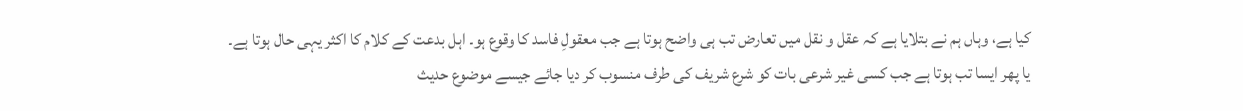کیا ہے، وہاں ہم نے بتلایا ہے کہ عقل و نقل میں تعارض تب ہی واضح ہوتا ہے جب معقولِ فاسد کا وقوع ہو۔ اہل بدعت کے کلام کا اکثر یہی حال ہوتا ہے۔ یا پھر ایسا تب ہوتا ہے جب کسی غیر شرعی بات کو شرع شریف کی طرف منسوب کر دیا جائے جیسے موضوع حدیث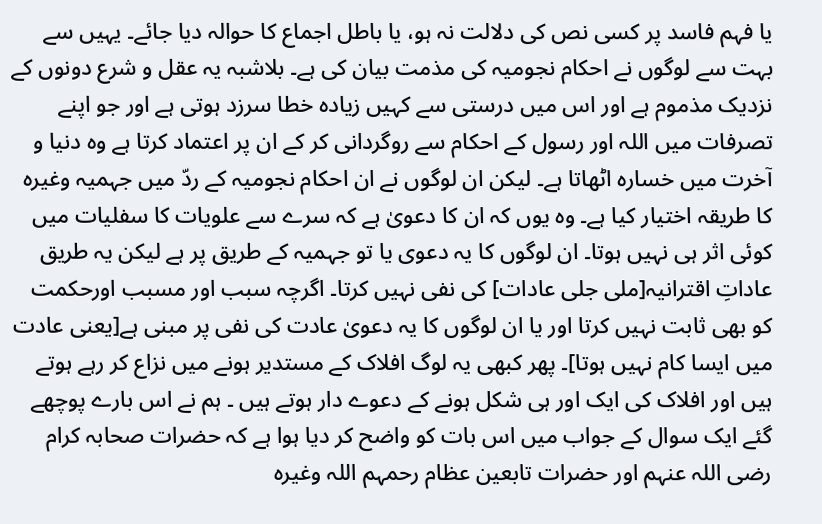یا فہم فاسد پر کسی نص کی دلالت نہ ہو، یا باطل اجماع کا حوالہ دیا جائے۔ یہیں سے بہت سے لوگوں نے احکام نجومیہ کی مذمت بیان کی ہے۔ بلاشبہ یہ عقل و شرع دونوں کے نزدیک مذموم ہے اور اس میں درستی سے کہیں زیادہ خطا سرزد ہوتی ہے اور جو اپنے تصرفات میں اللہ اور رسول کے احکام سے روگردانی کر کے ان پر اعتماد کرتا ہے وہ دنیا و آخرت میں خسارہ اٹھاتا ہے۔ لیکن ان لوگوں نے ان احکام نجومیہ کے ردّ میں جہمیہ وغیرہ کا طریقہ اختیار کیا ہے۔ وہ یوں کہ ان کا دعویٰ ہے کہ سرے سے علویات کا سفلیات میں کوئی اثر ہی نہیں ہوتا۔ ان لوگوں کا یہ دعوی یا تو جہمیہ کے طریق پر ہے لیکن یہ طریق عاداتِ اقترانیہ[ملی جلی عادات] کی نفی نہیں کرتا۔ اگرچہ سبب اور مسبب اورحکمت کو بھی ثابت نہیں کرتا اور یا ان لوگوں کا یہ دعویٰ عادت کی نفی پر مبنی ہے[یعنی عادت میں ایسا کام نہیں ہوتا]۔ پھر کبھی یہ لوگ افلاک کے مستدیر ہونے میں نزاع کر رہے ہوتے ہیں اور افلاک کی ایک اور ہی شکل ہونے کے دعوے دار ہوتے ہیں ۔ ہم نے اس بارے پوچھے گئے ایک سوال کے جواب میں اس بات کو واضح کر دیا ہوا ہے کہ حضرات صحابہ کرام رضی اللہ عنہم اور حضرات تابعین عظام رحمہم اللہ وغیرہ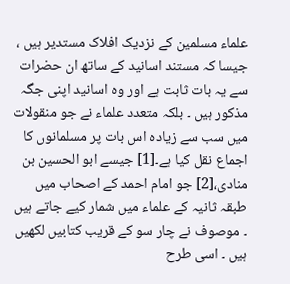علماء مسلمین کے نزدیک افلاک مستدیر ہیں ، جیسا کہ مستند اسانید کے ساتھ ان حضرات سے یہ بات ثابت ہے اور وہ اسانید اپنی جگہ مذکور ہیں ۔ بلکہ متعدد علماء نے جو منقولات میں سب سے زیادہ اس بات پر مسلمانوں کا اجماع نقل کیا ہے۔[1] جیسے ابو الحسین بن منادی،[2] جو امام احمد کے اصحاب میں طبقہ ثانیہ کے علماء میں شمار کیے جاتے ہیں ۔ موصوف نے چار سو کے قریب کتابیں لکھیں ہیں ۔ اسی طرح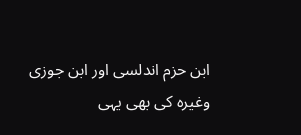ابن حزم اندلسی اور ابن جوزی وغیرہ کی بھی یہی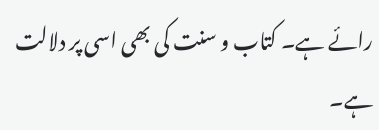رائے ہے۔ کتاب و سنت کی بھی اسی پر دلالت ہے۔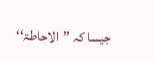جیسا کہ ’’الاحاطۃ‘‘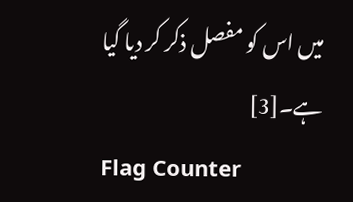میں اس کو مفصل ذکر کر دیا گیا ہے۔[3]
Flag Counter